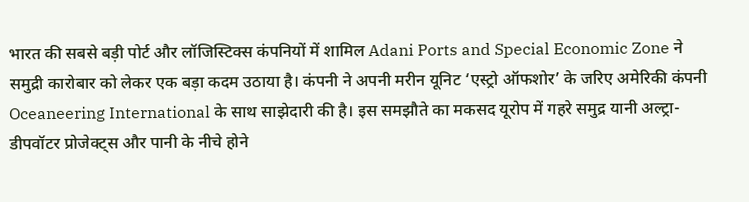भारत की सबसे बड़ी पोर्ट और लॉजिस्टिक्स कंपनियों में शामिल Adani Ports and Special Economic Zone ने समुद्री कारोबार को लेकर एक बड़ा कदम उठाया है। कंपनी ने अपनी मरीन यूनिट ‘एस्ट्रो ऑफशोर’ के जरिए अमेरिकी कंपनी Oceaneering International के साथ साझेदारी की है। इस समझौते का मकसद यूरोप में गहरे समुद्र यानी अल्ट्रा-डीपवॉटर प्रोजेक्ट्स और पानी के नीचे होने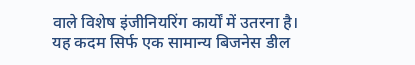वाले विशेष इंजीनियरिंग कार्यों में उतरना है।
यह कदम सिर्फ एक सामान्य बिजनेस डील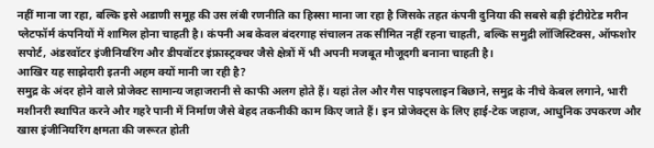नहीं माना जा रहा, बल्कि इसे अडाणी समूह की उस लंबी रणनीति का हिस्सा माना जा रहा है जिसके तहत कंपनी दुनिया की सबसे बड़ी इंटीग्रेटेड मरीन प्लेटफॉर्म कंपनियों में शामिल होना चाहती है। कंपनी अब केवल बंदरगाह संचालन तक सीमित नहीं रहना चाहती, बल्कि समुद्री लॉजिस्टिक्स, ऑफशोर सपोर्ट, अंडरवॉटर इंजीनियरिंग और डीपवॉटर इंफ्रास्ट्रक्चर जैसे क्षेत्रों में भी अपनी मजबूत मौजूदगी बनाना चाहती है।
आखिर यह साझेदारी इतनी अहम क्यों मानी जा रही है?
समुद्र के अंदर होने वाले प्रोजेक्ट सामान्य जहाजरानी से काफी अलग होते हैं। यहां तेल और गैस पाइपलाइन बिछाने, समुद्र के नीचे केबल लगाने, भारी मशीनरी स्थापित करने और गहरे पानी में निर्माण जैसे बेहद तकनीकी काम किए जाते हैं। इन प्रोजेक्ट्स के लिए हाई-टेक जहाज, आधुनिक उपकरण और खास इंजीनियरिंग क्षमता की जरूरत होती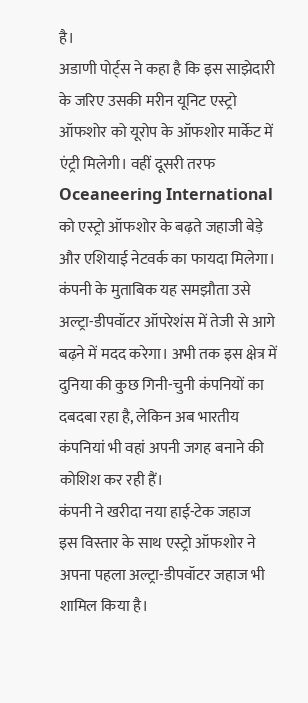है।
अडाणी पोर्ट्स ने कहा है कि इस साझेदारी के जरिए उसकी मरीन यूनिट एस्ट्रो ऑफशोर को यूरोप के ऑफशोर मार्केट में एंट्री मिलेगी। वहीं दूसरी तरफ Oceaneering International को एस्ट्रो ऑफशोर के बढ़ते जहाजी बेड़े और एशियाई नेटवर्क का फायदा मिलेगा।
कंपनी के मुताबिक यह समझौता उसे अल्ट्रा-डीपवॉटर ऑपरेशंस में तेजी से आगे बढ़ने में मदद करेगा। अभी तक इस क्षेत्र में दुनिया की कुछ गिनी-चुनी कंपनियों का दबदबा रहा है, लेकिन अब भारतीय कंपनियां भी वहां अपनी जगह बनाने की कोशिश कर रही हैं।
कंपनी ने खरीदा नया हाई-टेक जहाज
इस विस्तार के साथ एस्ट्रो ऑफशोर ने अपना पहला अल्ट्रा-डीपवॉटर जहाज भी शामिल किया है।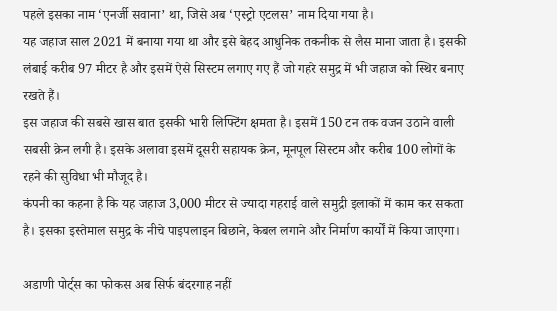पहले इसका नाम ‘एनर्जी सवाना’ था, जिसे अब ‘एस्ट्रो एटलस’ नाम दिया गया है।
यह जहाज साल 2021 में बनाया गया था और इसे बेहद आधुनिक तकनीक से लैस माना जाता है। इसकी लंबाई करीब 97 मीटर है और इसमें ऐसे सिस्टम लगाए गए हैं जो गहरे समुद्र में भी जहाज को स्थिर बनाए रखते हैं।
इस जहाज की सबसे खास बात इसकी भारी लिफ्टिंग क्षमता है। इसमें 150 टन तक वजन उठाने वाली सबसी क्रेन लगी है। इसके अलावा इसमें दूसरी सहायक क्रेन, मूनपूल सिस्टम और करीब 100 लोगों के रहने की सुविधा भी मौजूद है।
कंपनी का कहना है कि यह जहाज 3,000 मीटर से ज्यादा गहराई वाले समुद्री इलाकों में काम कर सकता है। इसका इस्तेमाल समुद्र के नीचे पाइपलाइन बिछाने, केबल लगाने और निर्माण कार्यों में किया जाएगा।

अडाणी पोर्ट्स का फोकस अब सिर्फ बंदरगाह नहीं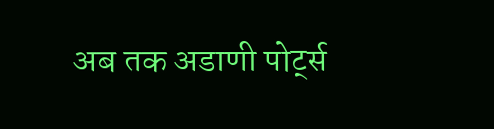अब तक अडाणी पोर्ट्स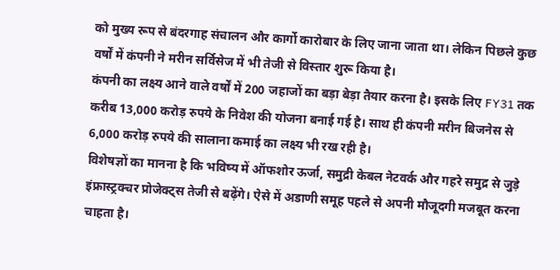को मुख्य रूप से बंदरगाह संचालन और कार्गो कारोबार के लिए जाना जाता था। लेकिन पिछले कुछ वर्षों में कंपनी ने मरीन सर्विसेज में भी तेजी से विस्तार शुरू किया है।
कंपनी का लक्ष्य आने वाले वर्षों में 200 जहाजों का बड़ा बेड़ा तैयार करना है। इसके लिए FY31 तक करीब 13,000 करोड़ रुपये के निवेश की योजना बनाई गई है। साथ ही कंपनी मरीन बिजनेस से 6,000 करोड़ रुपये की सालाना कमाई का लक्ष्य भी रख रही है।
विशेषज्ञों का मानना है कि भविष्य में ऑफशोर ऊर्जा, समुद्री केबल नेटवर्क और गहरे समुद्र से जुड़े इंफ्रास्ट्रक्चर प्रोजेक्ट्स तेजी से बढ़ेंगे। ऐसे में अडाणी समूह पहले से अपनी मौजूदगी मजबूत करना चाहता है।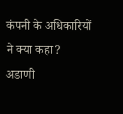कंपनी के अधिकारियों ने क्या कहा?
अडाणी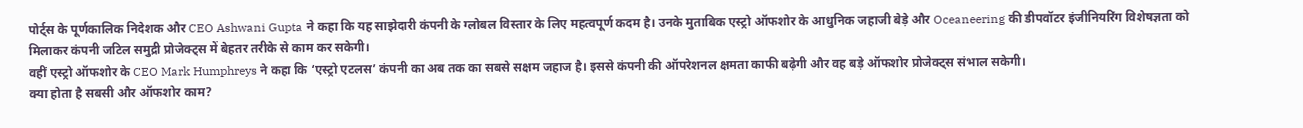पोर्ट्स के पूर्णकालिक निदेशक और CEO Ashwani Gupta ने कहा कि यह साझेदारी कंपनी के ग्लोबल विस्तार के लिए महत्वपूर्ण कदम है। उनके मुताबिक एस्ट्रो ऑफशोर के आधुनिक जहाजी बेड़े और Oceaneering की डीपवॉटर इंजीनियरिंग विशेषज्ञता को मिलाकर कंपनी जटिल समुद्री प्रोजेक्ट्स में बेहतर तरीके से काम कर सकेगी।
वहीं एस्ट्रो ऑफशोर के CEO Mark Humphreys ने कहा कि ‘एस्ट्रो एटलस’ कंपनी का अब तक का सबसे सक्षम जहाज है। इससे कंपनी की ऑपरेशनल क्षमता काफी बढ़ेगी और वह बड़े ऑफशोर प्रोजेक्ट्स संभाल सकेगी।
क्या होता है सबसी और ऑफशोर काम?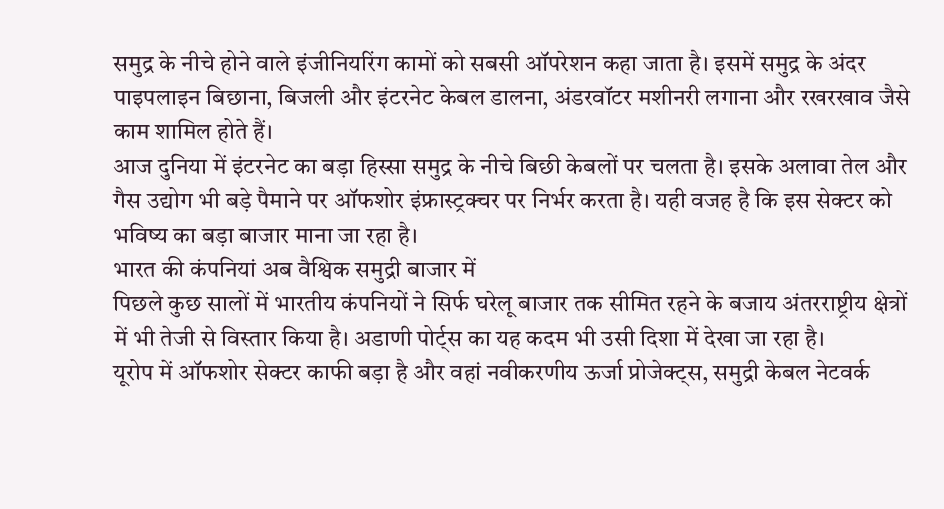समुद्र के नीचे होने वाले इंजीनियरिंग कामों को सबसी ऑपरेशन कहा जाता है। इसमें समुद्र के अंदर पाइपलाइन बिछाना, बिजली और इंटरनेट केबल डालना, अंडरवॉटर मशीनरी लगाना और रखरखाव जैसे काम शामिल होते हैं।
आज दुनिया में इंटरनेट का बड़ा हिस्सा समुद्र के नीचे बिछी केबलों पर चलता है। इसके अलावा तेल और गैस उद्योग भी बड़े पैमाने पर ऑफशोर इंफ्रास्ट्रक्चर पर निर्भर करता है। यही वजह है कि इस सेक्टर को भविष्य का बड़ा बाजार माना जा रहा है।
भारत की कंपनियां अब वैश्विक समुद्री बाजार में
पिछले कुछ सालों में भारतीय कंपनियों ने सिर्फ घरेलू बाजार तक सीमित रहने के बजाय अंतरराष्ट्रीय क्षेत्रों में भी तेजी से विस्तार किया है। अडाणी पोर्ट्स का यह कदम भी उसी दिशा में देखा जा रहा है।
यूरोप में ऑफशोर सेक्टर काफी बड़ा है और वहां नवीकरणीय ऊर्जा प्रोजेक्ट्स, समुद्री केबल नेटवर्क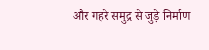और गहरे समुद्र से जुड़े निर्माण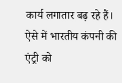कार्य लगातार बढ़ रहे हैं। ऐसे में भारतीय कंपनी की एंट्री को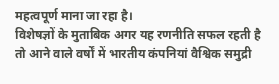महत्वपूर्ण माना जा रहा है।
विशेषज्ञों के मुताबिक अगर यह रणनीति सफल रहती है तो आने वाले वर्षों में भारतीय कंपनियां वैश्विक समुद्री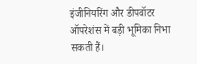इंजीनियरिंग और डीपवॉटर ऑपरेशंस में बड़ी भूमिका निभा सकती हैं।